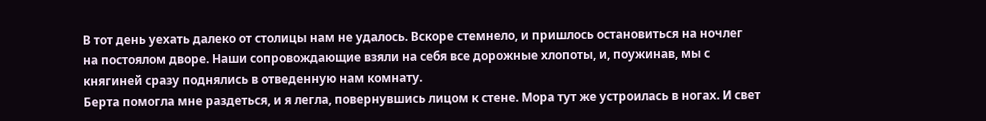В тот день уехать далеко от столицы нам не удалось. Вскоре стемнело, и пришлось остановиться на ночлег на постоялом дворе. Наши сопровождающие взяли на себя все дорожные хлопоты, и, поужинав, мы с княгиней сразу поднялись в отведенную нам комнату.
Берта помогла мне раздеться, и я легла, повернувшись лицом к стене. Мора тут же устроилась в ногах. И свет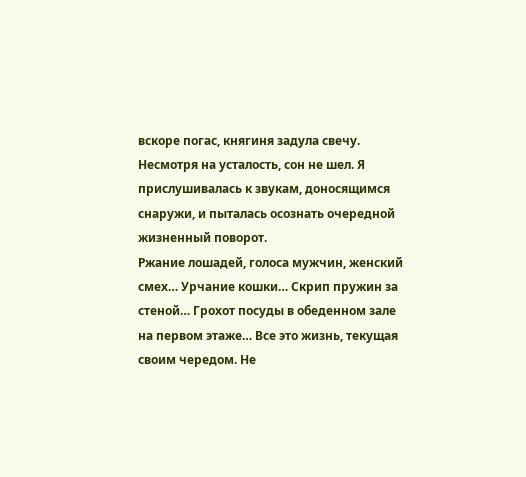вскоре погас, княгиня задула свечу. Несмотря на усталость, сон не шел. Я прислушивалась к звукам, доносящимся снаружи, и пыталась осознать очередной жизненный поворот.
Ржание лошадей, голоса мужчин, женский смех… Урчание кошки… Скрип пружин за стеной… Грохот посуды в обеденном зале на первом этаже… Все это жизнь, текущая своим чередом. Не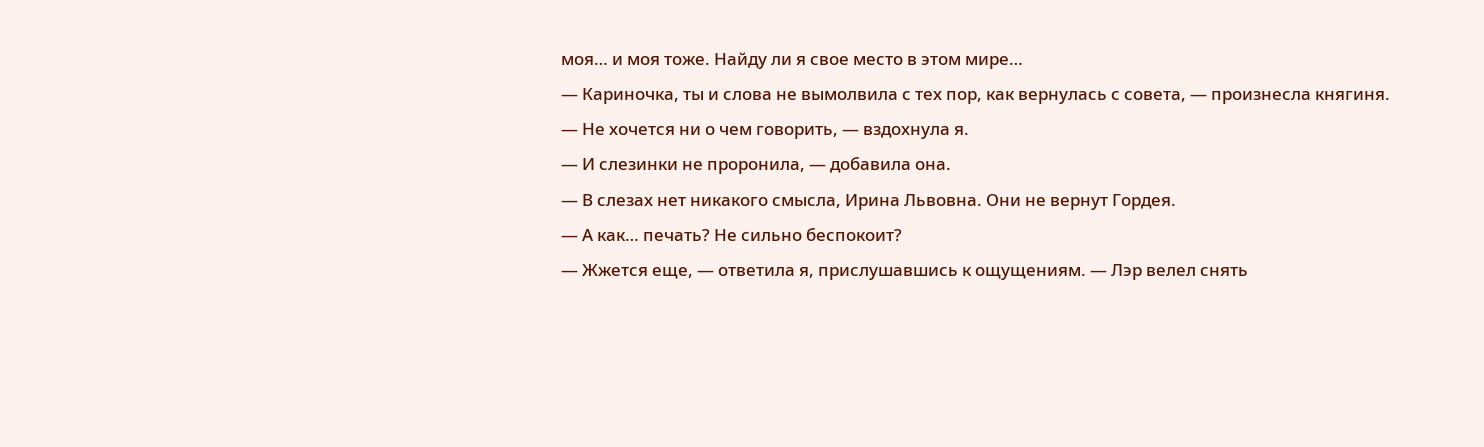моя… и моя тоже. Найду ли я свое место в этом мире…
— Кариночка, ты и слова не вымолвила с тех пор, как вернулась с совета, — произнесла княгиня.
— Не хочется ни о чем говорить, — вздохнула я.
— И слезинки не проронила, — добавила она.
— В слезах нет никакого смысла, Ирина Львовна. Они не вернут Гордея.
— А как… печать? Не сильно беспокоит?
— Жжется еще, — ответила я, прислушавшись к ощущениям. — Лэр велел снять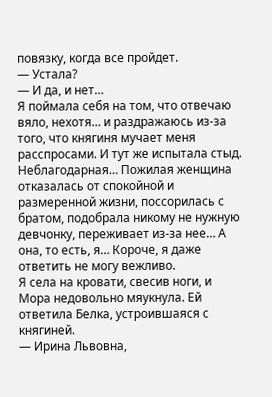повязку, когда все пройдет.
— Устала?
— И да, и нет…
Я поймала себя на том, что отвечаю вяло, нехотя… и раздражаюсь из-за того, что княгиня мучает меня расспросами. И тут же испытала стыд. Неблагодарная… Пожилая женщина отказалась от спокойной и размеренной жизни, поссорилась с братом, подобрала никому не нужную девчонку, переживает из-за нее… А она, то есть, я… Короче, я даже ответить не могу вежливо.
Я села на кровати, свесив ноги, и Мора недовольно мяукнула. Ей ответила Белка, устроившаяся с княгиней.
— Ирина Львовна,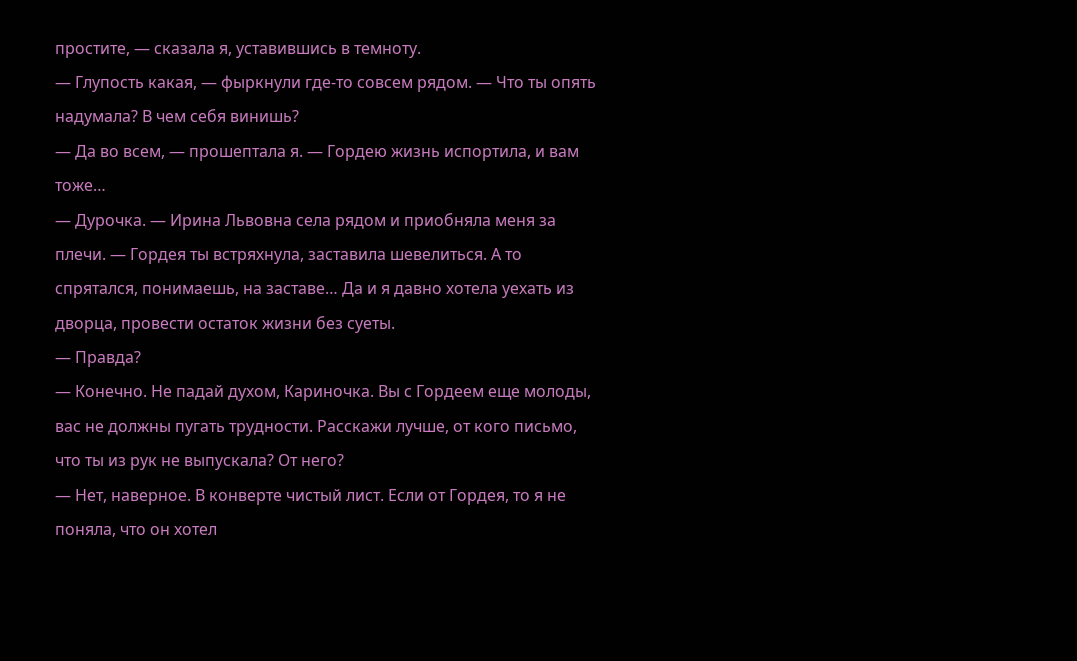простите, — сказала я, уставившись в темноту.
— Глупость какая, — фыркнули где-то совсем рядом. — Что ты опять надумала? В чем себя винишь?
— Да во всем, — прошептала я. — Гордею жизнь испортила, и вам тоже…
— Дурочка. — Ирина Львовна села рядом и приобняла меня за плечи. — Гордея ты встряхнула, заставила шевелиться. А то спрятался, понимаешь, на заставе… Да и я давно хотела уехать из дворца, провести остаток жизни без суеты.
— Правда?
— Конечно. Не падай духом, Кариночка. Вы с Гордеем еще молоды, вас не должны пугать трудности. Расскажи лучше, от кого письмо, что ты из рук не выпускала? От него?
— Нет, наверное. В конверте чистый лист. Если от Гордея, то я не поняла, что он хотел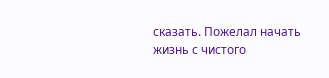сказать. Пожелал начать жизнь с чистого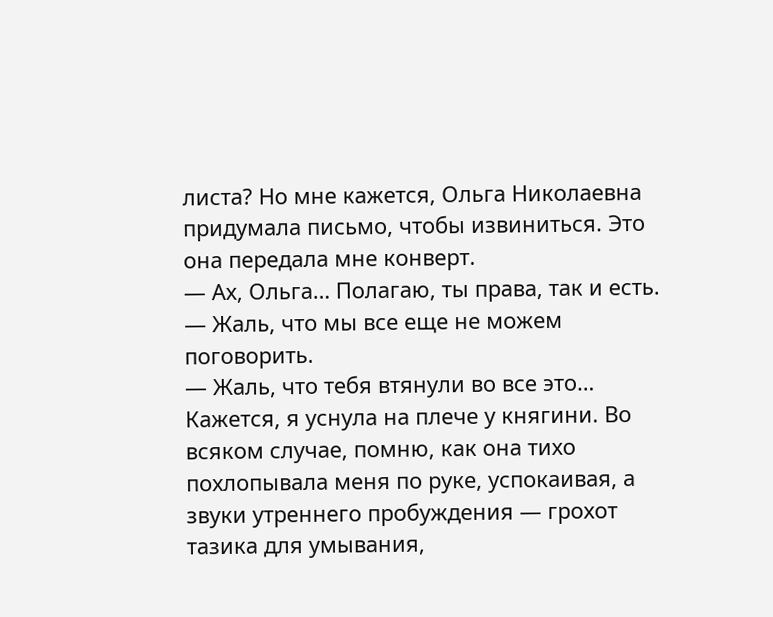листа? Но мне кажется, Ольга Николаевна придумала письмо, чтобы извиниться. Это она передала мне конверт.
— Ах, Ольга… Полагаю, ты права, так и есть.
— Жаль, что мы все еще не можем поговорить.
— Жаль, что тебя втянули во все это…
Кажется, я уснула на плече у княгини. Во всяком случае, помню, как она тихо похлопывала меня по руке, успокаивая, а звуки утреннего пробуждения — грохот тазика для умывания,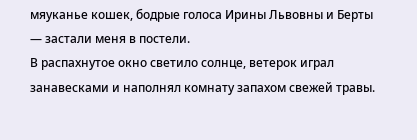мяуканье кошек, бодрые голоса Ирины Львовны и Берты — застали меня в постели.
В распахнутое окно светило солнце, ветерок играл занавесками и наполнял комнату запахом свежей травы.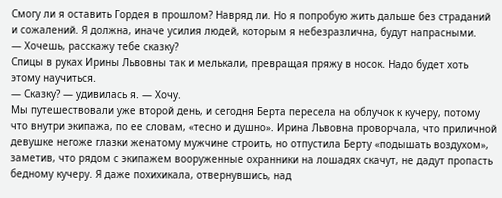Смогу ли я оставить Гордея в прошлом? Навряд ли. Но я попробую жить дальше без страданий и сожалений. Я должна, иначе усилия людей, которым я небезразлична, будут напрасными.
— Хочешь, расскажу тебе сказку?
Спицы в руках Ирины Львовны так и мелькали, превращая пряжу в носок. Надо будет хоть этому научиться.
— Сказку? — удивилась я. — Хочу.
Мы путешествовали уже второй день, и сегодня Берта пересела на облучок к кучеру, потому что внутри экипажа, по ее словам, «тесно и душно». Ирина Львовна проворчала, что приличной девушке негоже глазки женатому мужчине строить, но отпустила Берту «подышать воздухом», заметив, что рядом с экипажем вооруженные охранники на лошадях скачут, не дадут пропасть бедному кучеру. Я даже похихикала, отвернувшись, над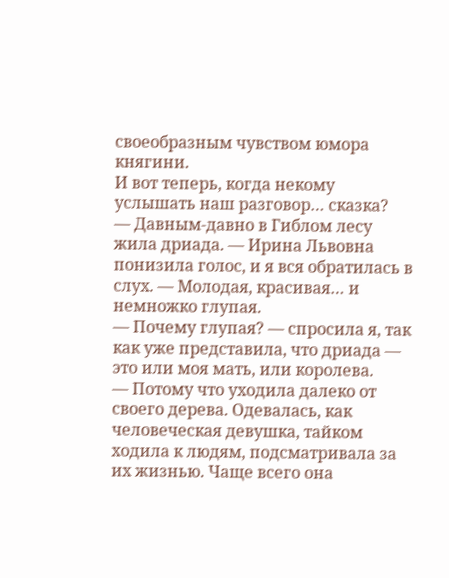своеобразным чувством юмора княгини.
И вот теперь, когда некому услышать наш разговор… сказка?
— Давным-давно в Гиблом лесу жила дриада. — Ирина Львовна понизила голос, и я вся обратилась в слух. — Молодая, красивая… и немножко глупая.
— Почему глупая? — спросила я, так как уже представила, что дриада — это или моя мать, или королева.
— Потому что уходила далеко от своего дерева. Одевалась, как человеческая девушка, тайком ходила к людям, подсматривала за их жизнью. Чаще всего она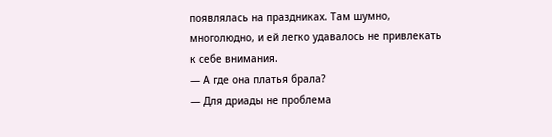появлялась на праздниках. Там шумно, многолюдно, и ей легко удавалось не привлекать к себе внимания.
— А где она платья брала?
— Для дриады не проблема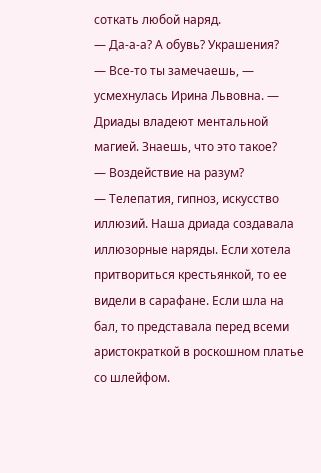соткать любой наряд.
— Да-а-а? А обувь? Украшения?
— Все-то ты замечаешь, — усмехнулась Ирина Львовна. — Дриады владеют ментальной магией. Знаешь, что это такое?
— Воздействие на разум?
— Телепатия, гипноз, искусство иллюзий. Наша дриада создавала иллюзорные наряды. Если хотела притвориться крестьянкой, то ее видели в сарафане. Если шла на бал, то представала перед всеми аристократкой в роскошном платье со шлейфом.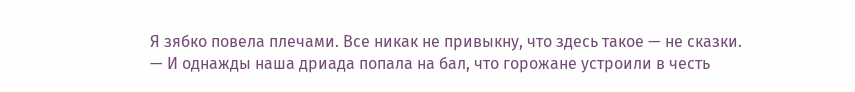Я зябко повела плечами. Все никак не привыкну, что здесь такое — не сказки.
— И однажды наша дриада попала на бал, что горожане устроили в честь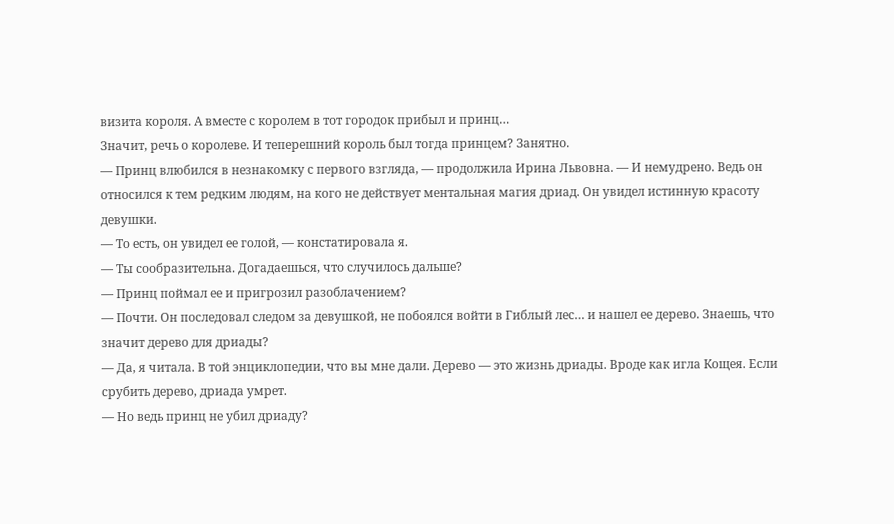визита короля. А вместе с королем в тот городок прибыл и принц…
Значит, речь о королеве. И теперешний король был тогда принцем? Занятно.
— Принц влюбился в незнакомку с первого взгляда, — продолжила Ирина Львовна. — И немудрено. Ведь он относился к тем редким людям, на кого не действует ментальная магия дриад. Он увидел истинную красоту девушки.
— То есть, он увидел ее голой, — констатировала я.
— Ты сообразительна. Догадаешься, что случилось дальше?
— Принц поймал ее и пригрозил разоблачением?
— Почти. Он последовал следом за девушкой, не побоялся войти в Гиблый лес… и нашел ее дерево. Знаешь, что значит дерево для дриады?
— Да, я читала. В той энциклопедии, что вы мне дали. Дерево — это жизнь дриады. Вроде как игла Кощея. Если срубить дерево, дриада умрет.
— Но ведь принц не убил дриаду?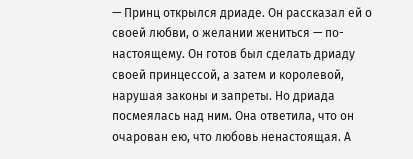— Принц открылся дриаде. Он рассказал ей о своей любви, о желании жениться — по-настоящему. Он готов был сделать дриаду своей принцессой, а затем и королевой, нарушая законы и запреты. Но дриада посмеялась над ним. Она ответила, что он очарован ею, что любовь ненастоящая. А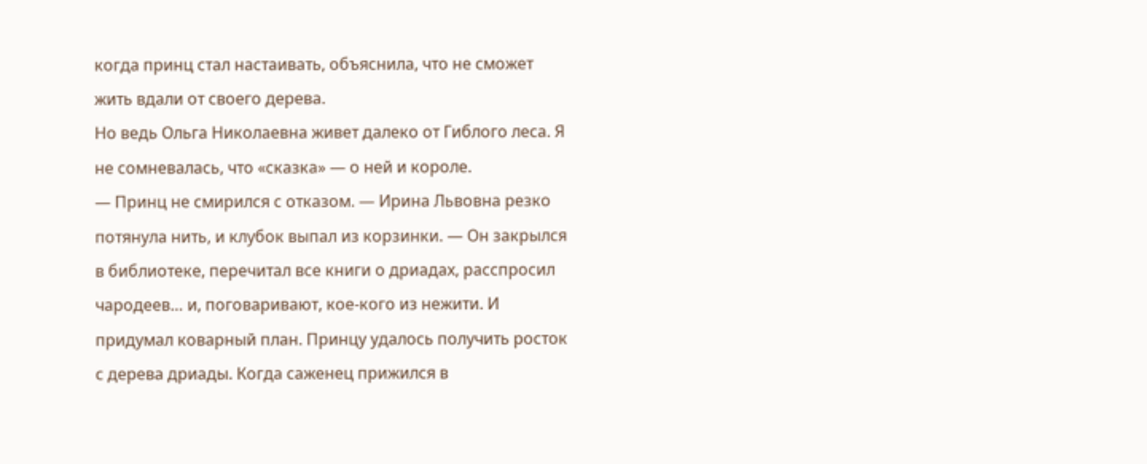когда принц стал настаивать, объяснила, что не сможет жить вдали от своего дерева.
Но ведь Ольга Николаевна живет далеко от Гиблого леса. Я не сомневалась, что «сказка» — о ней и короле.
— Принц не смирился с отказом. — Ирина Львовна резко потянула нить, и клубок выпал из корзинки. — Он закрылся в библиотеке, перечитал все книги о дриадах, расспросил чародеев… и, поговаривают, кое-кого из нежити. И придумал коварный план. Принцу удалось получить росток с дерева дриады. Когда саженец прижился в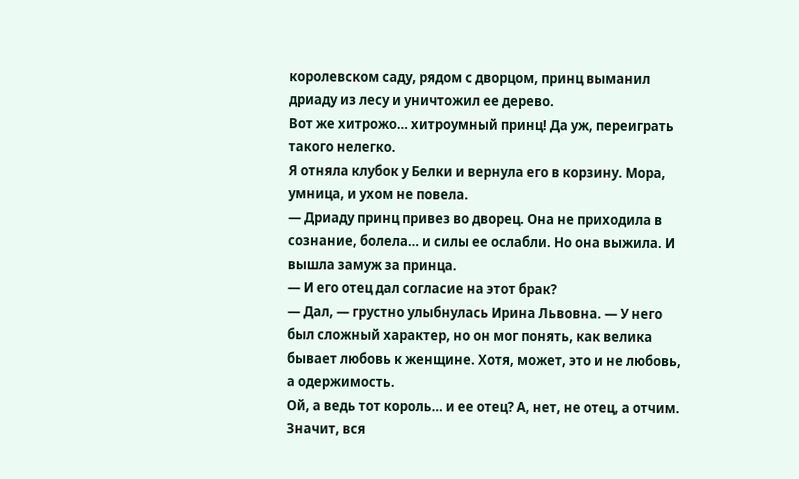королевском саду, рядом с дворцом, принц выманил дриаду из лесу и уничтожил ее дерево.
Вот же хитрожо… хитроумный принц! Да уж, переиграть такого нелегко.
Я отняла клубок у Белки и вернула его в корзину. Мора, умница, и ухом не повела.
— Дриаду принц привез во дворец. Она не приходила в сознание, болела… и силы ее ослабли. Но она выжила. И вышла замуж за принца.
— И его отец дал согласие на этот брак?
— Дал, — грустно улыбнулась Ирина Львовна. — У него был сложный характер, но он мог понять, как велика бывает любовь к женщине. Хотя, может, это и не любовь, а одержимость.
Ой, а ведь тот король… и ее отец? А, нет, не отец, а отчим. Значит, вся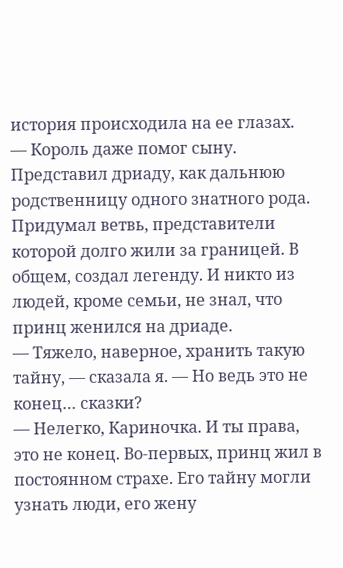история происходила на ее глазах.
— Король даже помог сыну. Представил дриаду, как дальнюю родственницу одного знатного рода. Придумал ветвь, представители которой долго жили за границей. В общем, создал легенду. И никто из людей, кроме семьи, не знал, что принц женился на дриаде.
— Тяжело, наверное, хранить такую тайну, — сказала я. — Но ведь это не конец… сказки?
— Нелегко, Кариночка. И ты права, это не конец. Во-первых, принц жил в постоянном страхе. Его тайну могли узнать люди, его жену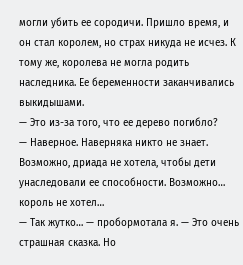могли убить ее сородичи. Пришло время, и он стал королем, но страх никуда не исчез. К тому же, королева не могла родить наследника. Ее беременности заканчивались выкидышами.
— Это из-за того, что ее дерево погибло?
— Наверное. Наверняка никто не знает. Возможно, дриада не хотела, чтобы дети унаследовали ее способности. Возможно… король не хотел…
— Так жутко… — пробормотала я. — Это очень страшная сказка. Но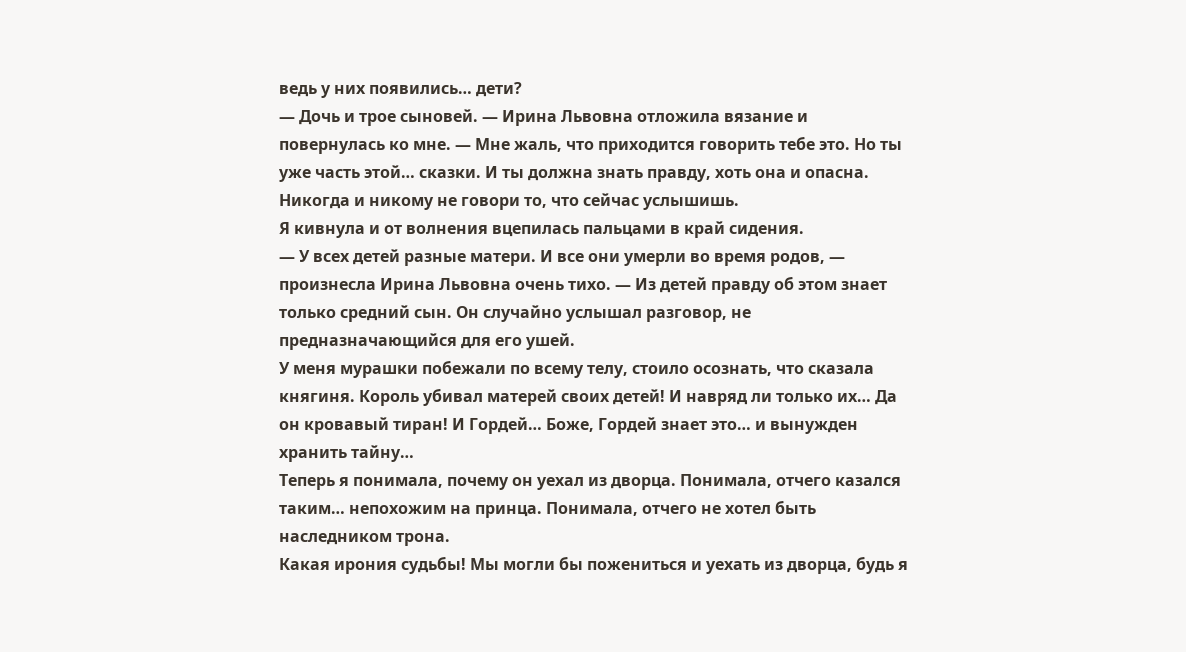ведь у них появились… дети?
— Дочь и трое сыновей. — Ирина Львовна отложила вязание и повернулась ко мне. — Мне жаль, что приходится говорить тебе это. Но ты уже часть этой… сказки. И ты должна знать правду, хоть она и опасна. Никогда и никому не говори то, что сейчас услышишь.
Я кивнула и от волнения вцепилась пальцами в край сидения.
— У всех детей разные матери. И все они умерли во время родов, — произнесла Ирина Львовна очень тихо. — Из детей правду об этом знает только средний сын. Он случайно услышал разговор, не предназначающийся для его ушей.
У меня мурашки побежали по всему телу, стоило осознать, что сказала княгиня. Король убивал матерей своих детей! И навряд ли только их… Да он кровавый тиран! И Гордей… Боже, Гордей знает это… и вынужден хранить тайну…
Теперь я понимала, почему он уехал из дворца. Понимала, отчего казался таким… непохожим на принца. Понимала, отчего не хотел быть наследником трона.
Какая ирония судьбы! Мы могли бы пожениться и уехать из дворца, будь я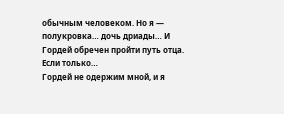обычным человеком. Но я — полукровка… дочь дриады… И Гордей обречен пройти путь отца.
Если только…
Гордей не одержим мной, и я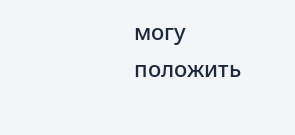могу положить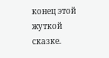конец этой жуткой сказке.